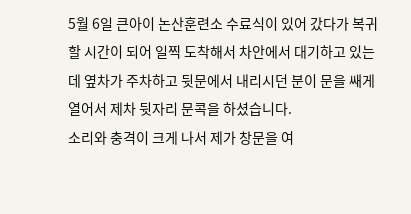5월 6일 큰아이 논산훈련소 수료식이 있어 갔다가 복귀할 시간이 되어 일찍 도착해서 차안에서 대기하고 있는데 옆차가 주차하고 뒷문에서 내리시던 분이 문을 쌔게 열어서 제차 뒷자리 문콕을 하셨습니다.
소리와 충격이 크게 나서 제가 창문을 여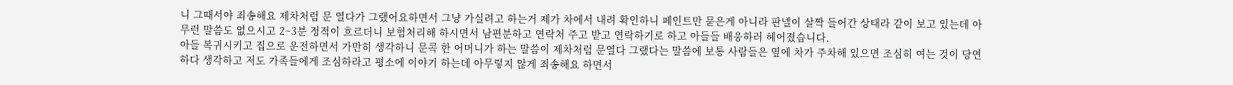니 그때서야 죄송해요 제차처럼 문 열다가 그랬어요하면서 그냥 가실려고 하는거 제가 차에서 내려 확인하니 페인트만 묻은게 아니라 판넬이 살짝 들어간 상태라 같이 보고 있는데 아무런 말씀도 없으시고 2~3분 정적이 흐르더니 보험처리해 하시면서 남편분하고 연락처 주고 받고 연락하기로 하고 아들들 배웅하러 헤어졌습니다.
아들 복귀시키고 집으로 운전하면서 가만히 생각하니 문콕 한 어머니가 하는 말씀이 제차처럼 문열다 그랬다는 말씀에 보통 사람들은 옆에 차가 주차해 있으면 조심히 여는 것이 당연하다 생각하고 저도 가족들에게 조심하라고 평소에 이야기 하는데 아무렇지 않게 죄송해요 하면서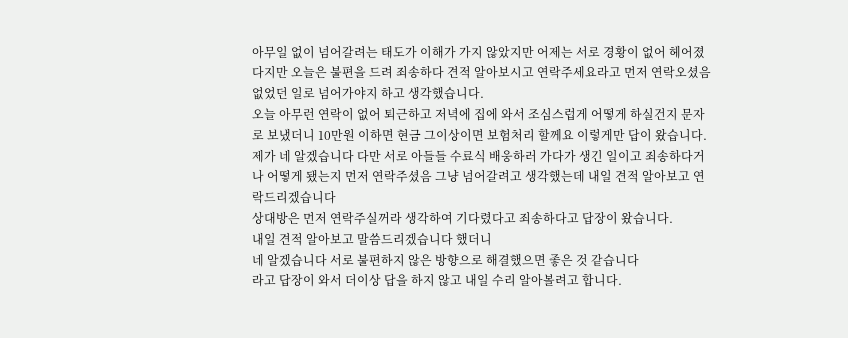아무일 없이 넘어갈려는 태도가 이해가 가지 않았지만 어제는 서로 경황이 없어 헤어졌다지만 오늘은 불편을 드려 죄송하다 견적 알아보시고 연락주세요라고 먼저 연락오셨음 없었던 일로 넘어가야지 하고 생각했습니다.
오늘 아무런 연락이 없어 퇴근하고 저녁에 집에 와서 조심스럽게 어떻게 하실건지 문자로 보냈더니 10만원 이하면 현금 그이상이면 보험처리 할께요 이렇게만 답이 왔습니다.
제가 네 알겠습니다 다만 서로 아들들 수료식 배웅하러 가다가 생긴 일이고 죄송하다거나 어떻게 됐는지 먼저 연락주셨음 그냥 넘어갈려고 생각했는데 내일 견적 알아보고 연락드리겠습니다
상대방은 먼저 연락주실꺼라 생각하여 기다렸다고 죄송하다고 답장이 왔습니다.
내일 견적 알아보고 말씀드리겠습니다 했더니
네 알겠습니다 서로 불편하지 않은 방향으로 해결했으면 좋은 것 같습니다
라고 답장이 와서 더이상 답을 하지 않고 내일 수리 알아볼려고 합니다.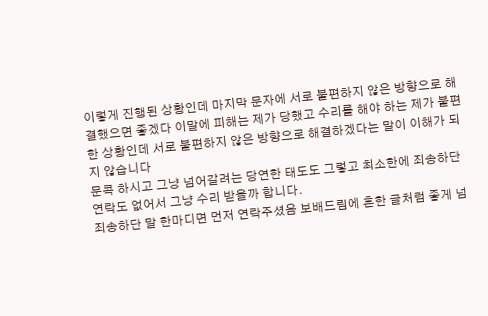이렇게 진행된 상황인데 마지막 문자에 서로 불편하지 않은 방향으로 해결했으면 좋겠다 이말에 피해는 제가 당했고 수리를 해야 하는 제가 불편한 상황인데 서로 불편하지 않은 방향으로 해결하겠다는 말이 이해가 되지 않습니다
문콕 하시고 그냥 넘어갈려는 당연한 태도도 그렇고 최소한에 죄송하단 연락도 없어서 그냥 수리 받을까 합니다.
죄송하단 말 한마디면 먼저 연락주셨음 보배드림에 흔한 글처럼 좋게 넘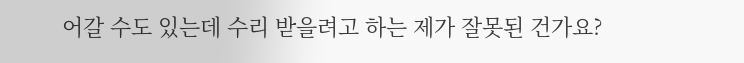어갈 수도 있는데 수리 받을려고 하는 제가 잘못된 건가요?